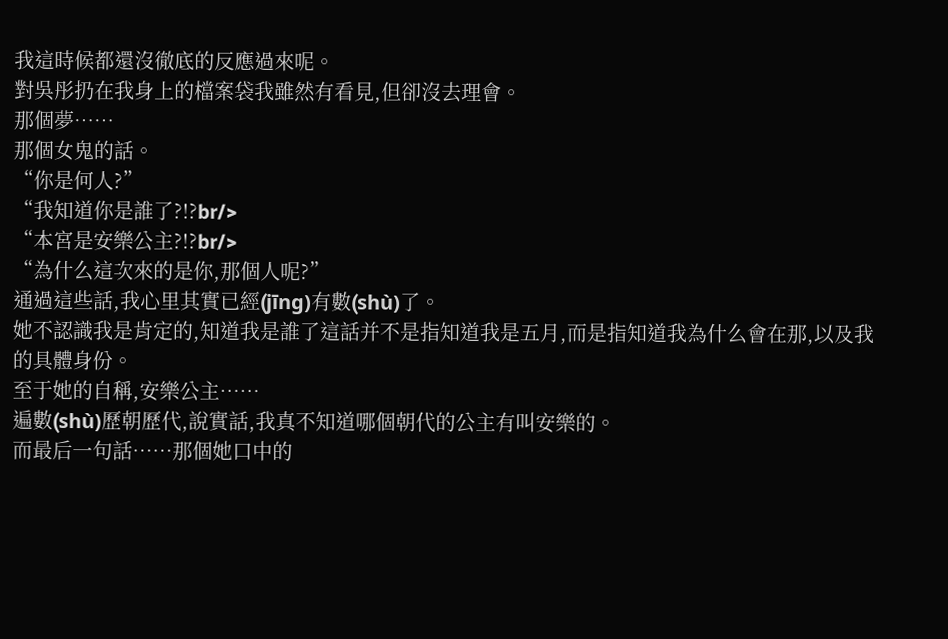我這時候都還沒徹底的反應過來呢。
對吳彤扔在我身上的檔案袋我雖然有看見,但卻沒去理會。
那個夢……
那個女鬼的話。
“你是何人?”
“我知道你是誰了?!?br/>
“本宮是安樂公主?!?br/>
“為什么這次來的是你,那個人呢?”
通過這些話,我心里其實已經(jīng)有數(shù)了。
她不認識我是肯定的,知道我是誰了這話并不是指知道我是五月,而是指知道我為什么會在那,以及我的具體身份。
至于她的自稱,安樂公主……
遍數(shù)歷朝歷代,說實話,我真不知道哪個朝代的公主有叫安樂的。
而最后一句話……那個她口中的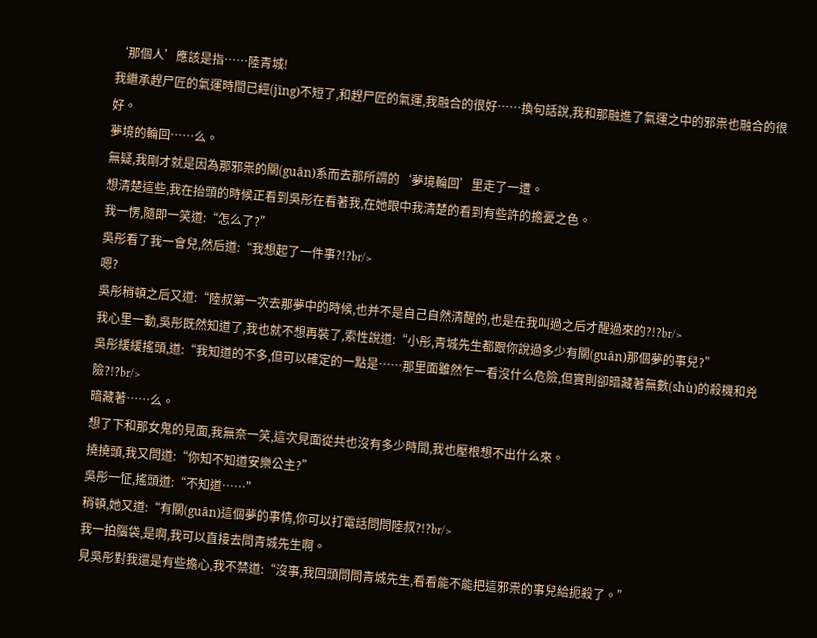‘那個人’應該是指……陸青城!
我繼承趕尸匠的氣運時間已經(jīng)不短了,和趕尸匠的氣運,我融合的很好……換句話說,我和那融進了氣運之中的邪祟也融合的很好。
夢境的輪回……么。
無疑,我剛才就是因為那邪祟的關(guān)系而去那所謂的‘夢境輪回’里走了一遭。
想清楚這些,我在抬頭的時候正看到吳彤在看著我,在她眼中我清楚的看到有些許的擔憂之色。
我一愣,隨即一笑道:“怎么了?”
吳彤看了我一會兒,然后道:“我想起了一件事?!?br/>
嗯?
吳彤稍頓之后又道:“陸叔第一次去那夢中的時候,也并不是自己自然清醒的,也是在我叫過之后才醒過來的?!?br/>
我心里一動,吳彤既然知道了,我也就不想再裝了,索性說道:“小彤,青城先生都跟你說過多少有關(guān)那個夢的事兒?”
吳彤緩緩搖頭,道:“我知道的不多,但可以確定的一點是……那里面雖然乍一看沒什么危險,但實則卻暗藏著無數(shù)的殺機和兇險?!?br/>
暗藏著……么。
想了下和那女鬼的見面,我無奈一笑,這次見面從共也沒有多少時間,我也壓根想不出什么來。
撓撓頭,我又問道:“你知不知道安樂公主?”
吳彤一怔,搖頭道:“不知道……”
稍頓,她又道:“有關(guān)這個夢的事情,你可以打電話問問陸叔?!?br/>
我一拍腦袋,是啊,我可以直接去問青城先生啊。
見吳彤對我還是有些擔心,我不禁道:“沒事,我回頭問問青城先生,看看能不能把這邪祟的事兒給扼殺了。”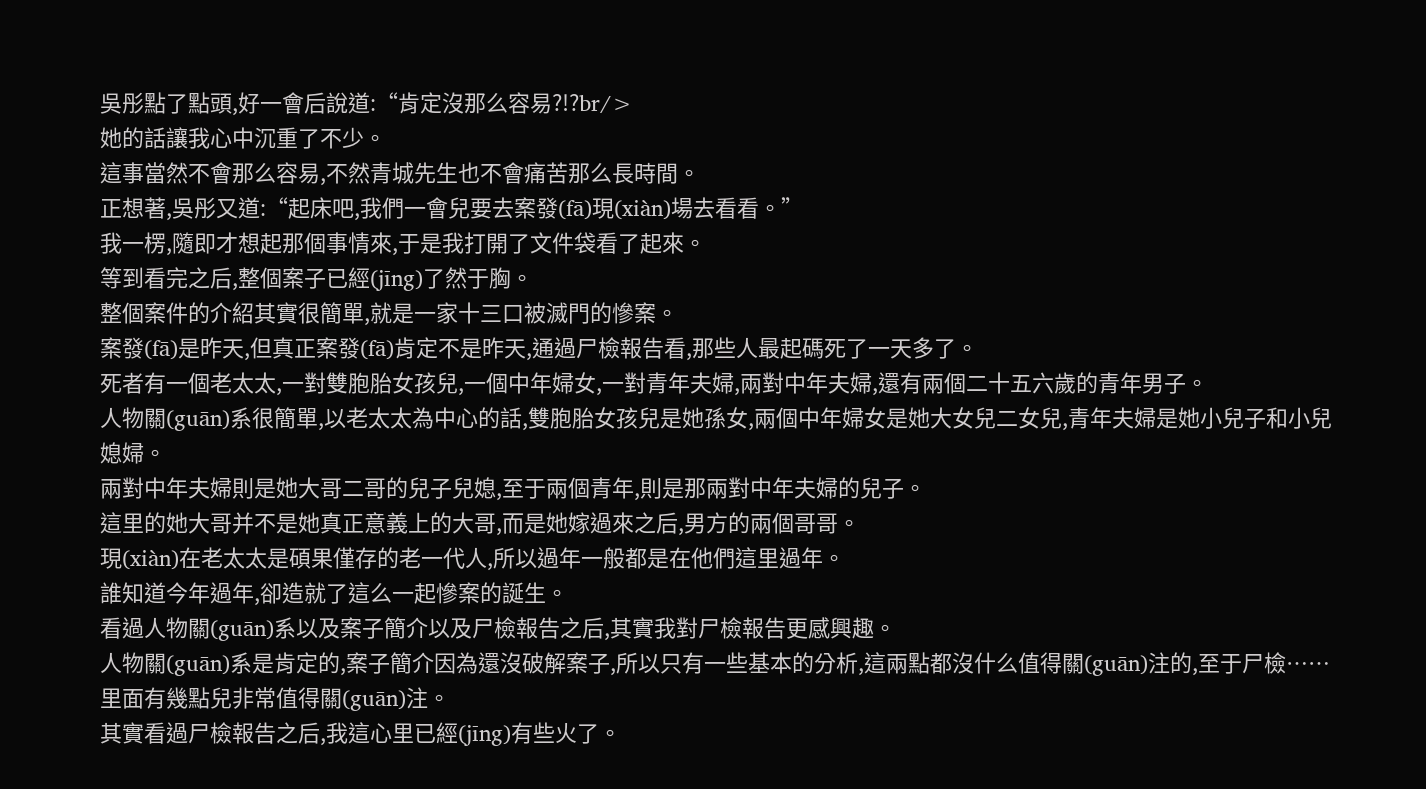吳彤點了點頭,好一會后說道:“肯定沒那么容易?!?br/>
她的話讓我心中沉重了不少。
這事當然不會那么容易,不然青城先生也不會痛苦那么長時間。
正想著,吳彤又道:“起床吧,我們一會兒要去案發(fā)現(xiàn)場去看看。”
我一楞,隨即才想起那個事情來,于是我打開了文件袋看了起來。
等到看完之后,整個案子已經(jīng)了然于胸。
整個案件的介紹其實很簡單,就是一家十三口被滅門的慘案。
案發(fā)是昨天,但真正案發(fā)肯定不是昨天,通過尸檢報告看,那些人最起碼死了一天多了。
死者有一個老太太,一對雙胞胎女孩兒,一個中年婦女,一對青年夫婦,兩對中年夫婦,還有兩個二十五六歲的青年男子。
人物關(guān)系很簡單,以老太太為中心的話,雙胞胎女孩兒是她孫女,兩個中年婦女是她大女兒二女兒,青年夫婦是她小兒子和小兒媳婦。
兩對中年夫婦則是她大哥二哥的兒子兒媳,至于兩個青年,則是那兩對中年夫婦的兒子。
這里的她大哥并不是她真正意義上的大哥,而是她嫁過來之后,男方的兩個哥哥。
現(xiàn)在老太太是碩果僅存的老一代人,所以過年一般都是在他們這里過年。
誰知道今年過年,卻造就了這么一起慘案的誕生。
看過人物關(guān)系以及案子簡介以及尸檢報告之后,其實我對尸檢報告更感興趣。
人物關(guān)系是肯定的,案子簡介因為還沒破解案子,所以只有一些基本的分析,這兩點都沒什么值得關(guān)注的,至于尸檢……里面有幾點兒非常值得關(guān)注。
其實看過尸檢報告之后,我這心里已經(jīng)有些火了。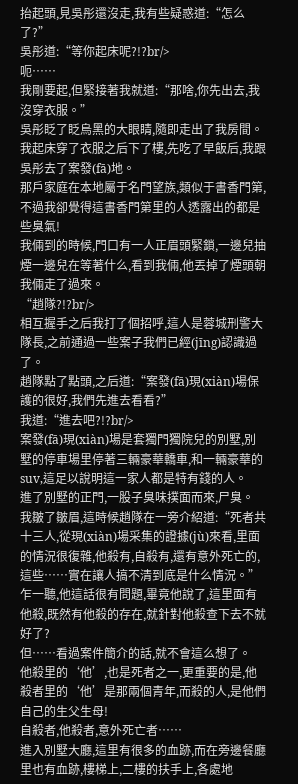抬起頭,見吳彤還沒走,我有些疑惑道:“怎么了?”
吳彤道:“等你起床呢?!?br/>
呃……
我剛要起,但緊接著我就道:“那啥,你先出去,我沒穿衣服。”
吳彤眨了眨烏黑的大眼睛,隨即走出了我房間。
我起床穿了衣服之后下了樓,先吃了早飯后,我跟吳彤去了案發(fā)地。
那戶家庭在本地屬于名門望族,類似于書香門第,不過我卻覺得這書香門第里的人透露出的都是些臭氣!
我倆到的時候,門口有一人正眉頭緊鎖,一邊兒抽煙一邊兒在等著什么,看到我倆,他丟掉了煙頭朝我倆走了過來。
“趙隊?!?br/>
相互握手之后我打了個招呼,這人是蓉城刑警大隊長,之前通過一些案子我們已經(jīng)認識過了。
趙隊點了點頭,之后道:“案發(fā)現(xiàn)場保護的很好,我們先進去看看?”
我道:“進去吧?!?br/>
案發(fā)現(xiàn)場是套獨門獨院兒的別墅,別墅的停車場里停著三輛豪華轎車,和一輛豪華的suv,這足以說明這一家人都是特有錢的人。
進了別墅的正門,一股子臭味撲面而來,尸臭。
我皺了皺眉,這時候趙隊在一旁介紹道:“死者共十三人,從現(xiàn)場采集的證據(jù)來看,里面的情況很復雜,他殺有,自殺有,還有意外死亡的,這些……實在讓人搞不清到底是什么情況。”
乍一聽,他這話很有問題,畢竟他說了,這里面有他殺,既然有他殺的存在,就針對他殺查下去不就好了?
但……看過案件簡介的話,就不會這么想了。
他殺里的‘他’,也是死者之一,更重要的是,他殺者里的‘他’是那兩個青年,而殺的人,是他們自己的生父生母!
自殺者,他殺者,意外死亡者……
進入別墅大廳,這里有很多的血跡,而在旁邊餐廳里也有血跡,樓梯上,二樓的扶手上,各處地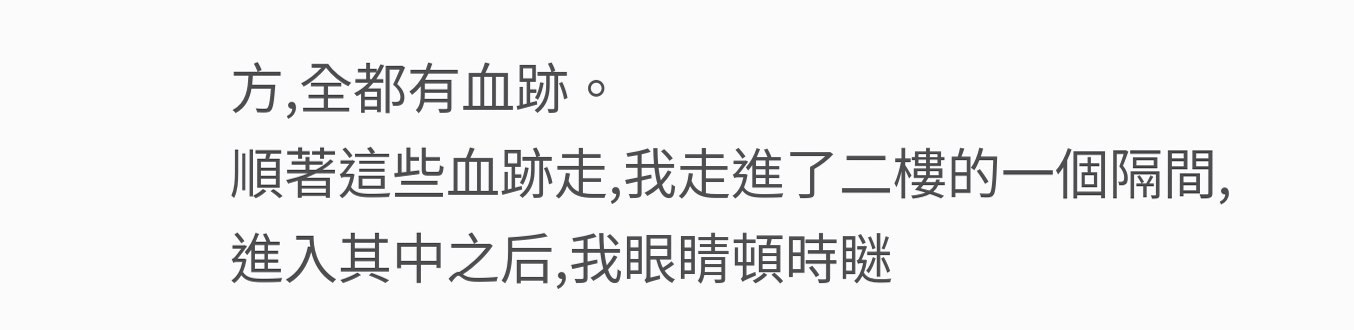方,全都有血跡。
順著這些血跡走,我走進了二樓的一個隔間,進入其中之后,我眼睛頓時瞇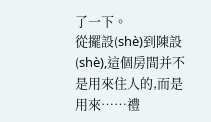了一下。
從擺設(shè)到陳設(shè),這個房間并不是用來住人的,而是用來……禮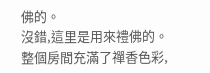佛的。
沒錯,這里是用來禮佛的。
整個房間充滿了禪香色彩,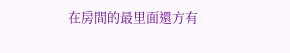在房間的最里面還方有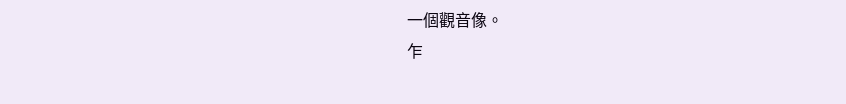一個觀音像。
乍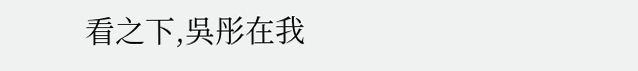看之下,吳彤在我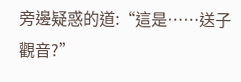旁邊疑惑的道:“這是……送子觀音?”